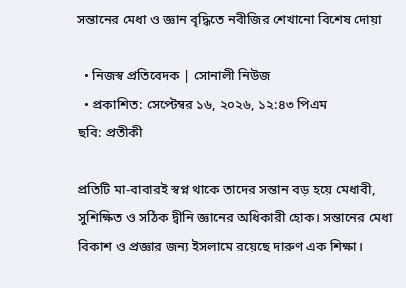সন্তানের মেধা ও জ্ঞান বৃদ্ধিতে নবীজির শেখানো বিশেষ দোয়া

  • নিজস্ব প্রতিবেদক | সোনালী নিউজ
  • প্রকাশিত: সেপ্টেম্বর ১৬, ২০২৬, ১২:৪৩ পিএম
ছবি: প্রতীকী

প্রতিটি মা-বাবারই স্বপ্ন থাকে তাদের সন্তান বড় হয়ে মেধাবী, সুশিক্ষিত ও সঠিক দ্বীনি জ্ঞানের অধিকারী হোক। সন্তানের মেধা বিকাশ ও প্রজ্ঞার জন্য ইসলামে রয়েছে দারুণ এক শিক্ষা।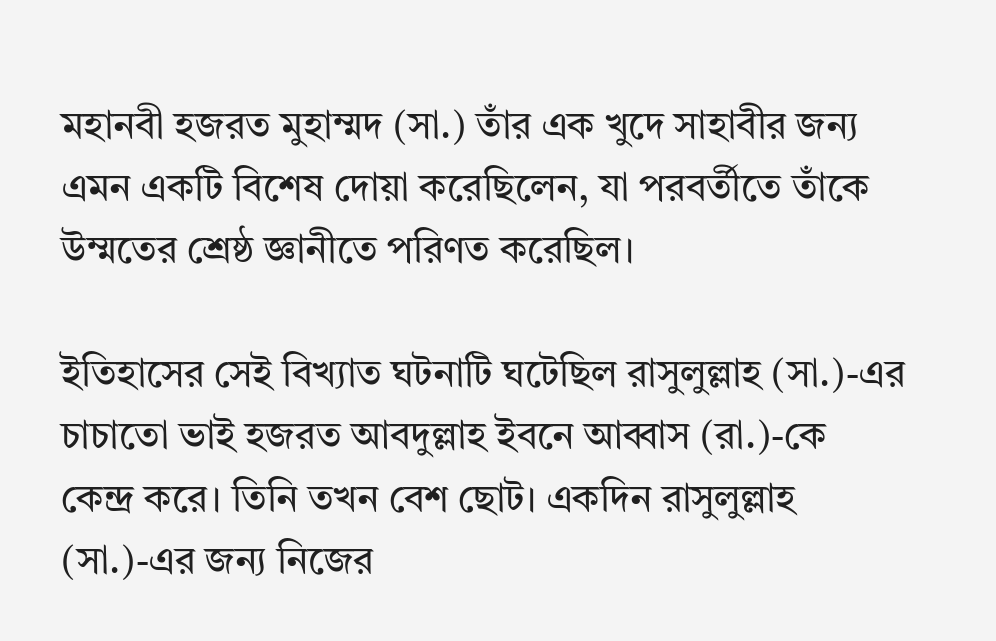মহানবী হজরত মুহাম্মদ (সা.) তাঁর এক খুদে সাহাবীর জন্য এমন একটি বিশেষ দোয়া করেছিলেন, যা পরবর্তীতে তাঁকে উম্মতের শ্রেষ্ঠ জ্ঞানীতে পরিণত করেছিল।

ইতিহাসের সেই বিখ্যাত ঘটনাটি ঘটেছিল রাসুলুল্লাহ (সা.)-এর চাচাতো ভাই হজরত আবদুল্লাহ ইবনে আব্বাস (রা.)-কে কেন্দ্র করে। তিনি তখন বেশ ছোট। একদিন রাসুলুল্লাহ (সা.)-এর জন্য নিজের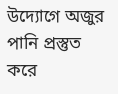উদ্যোগে অজুর পানি প্রস্তুত করে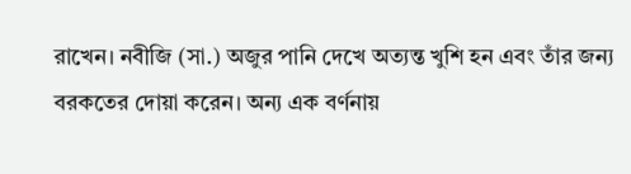রাখেন। নবীজি (সা.) অজুর পানি দেখে অত্যন্ত খুশি হন এবং তাঁর জন্য বরকতের দোয়া করেন। অন্য এক বর্ণনায়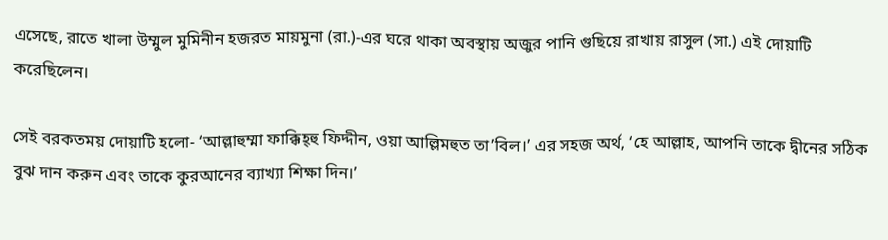এসেছে, রাতে খালা উম্মুল মুমিনীন হজরত মায়মুনা (রা.)-এর ঘরে থাকা অবস্থায় অজুর পানি গুছিয়ে রাখায় রাসুল (সা.) এই দোয়াটি করেছিলেন।

সেই বরকতময় দোয়াটি হলো- ‘আল্লাহুম্মা ফাক্কিহ্‌হু ফিদ্দীন, ওয়া আল্লিমহুত তা’বিল।’ এর সহজ অর্থ, ‘হে আল্লাহ, আপনি তাকে দ্বীনের সঠিক বুঝ দান করুন এবং তাকে কুরআনের ব্যাখ্যা শিক্ষা দিন।’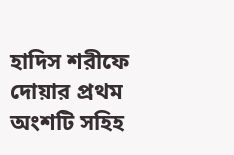হাদিস শরীফে দোয়ার প্রথম অংশটি সহিহ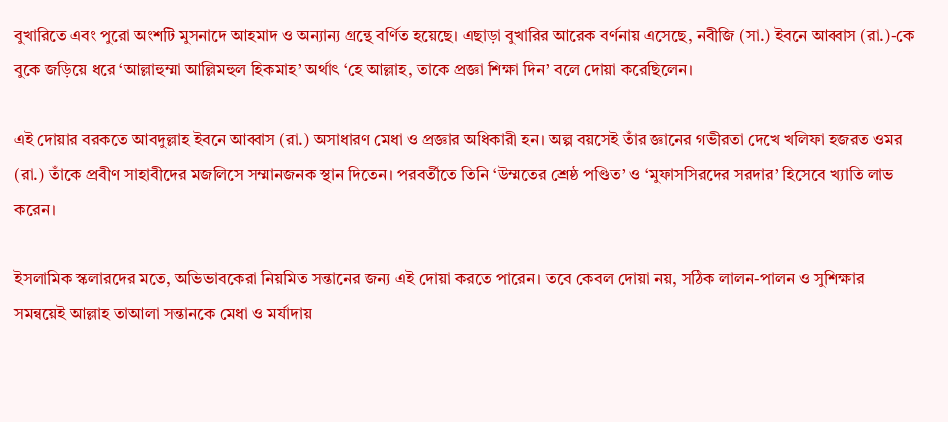বুখারিতে এবং পুরো অংশটি মুসনাদে আহমাদ ও অন্যান্য গ্রন্থে বর্ণিত হয়েছে। এছাড়া বুখারির আরেক বর্ণনায় এসেছে, নবীজি (সা.) ইবনে আব্বাস (রা.)-কে বুকে জড়িয়ে ধরে ‘আল্লাহুম্মা আল্লিমহুল হিকমাহ’ অর্থাৎ ‘হে আল্লাহ, তাকে প্রজ্ঞা শিক্ষা দিন’ বলে দোয়া করেছিলেন।

এই দোয়ার বরকতে আবদুল্লাহ ইবনে আব্বাস (রা.) অসাধারণ মেধা ও প্রজ্ঞার অধিকারী হন। অল্প বয়সেই তাঁর জ্ঞানের গভীরতা দেখে খলিফা হজরত ওমর (রা.) তাঁকে প্রবীণ সাহাবীদের মজলিসে সম্মানজনক স্থান দিতেন। পরবর্তীতে তিনি ‘উম্মতের শ্রেষ্ঠ পণ্ডিত’ ও ‘মুফাসসিরদের সরদার’ হিসেবে খ্যাতি লাভ করেন।

ইসলামিক স্কলারদের মতে, অভিভাবকেরা নিয়মিত সন্তানের জন্য এই দোয়া করতে পারেন। তবে কেবল দোয়া নয়, সঠিক লালন-পালন ও সুশিক্ষার সমন্বয়েই আল্লাহ তাআলা সন্তানকে মেধা ও মর্যাদায়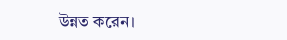উন্নত করেন।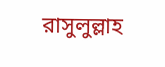রাসুলুল্লাহ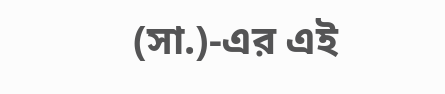(সা.)-এর এই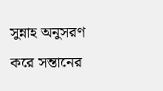সুন্নাহ অনুসরণ করে সন্তানের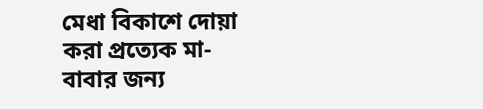মেধা বিকাশে দোয়া করা প্রত্যেক মা-বাবার জন্য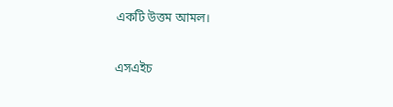একটি উত্তম আমল।

এসএইচ